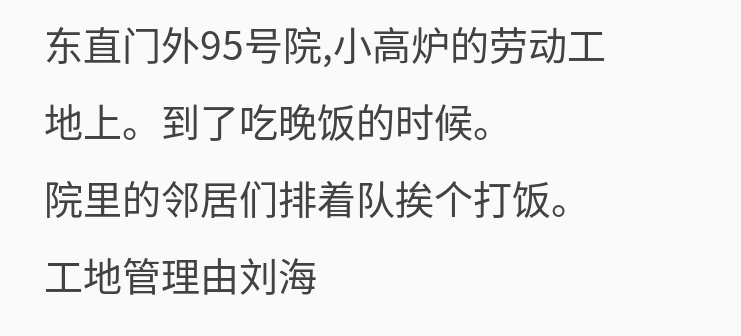东直门外95号院,小高炉的劳动工地上。到了吃晚饭的时候。
院里的邻居们排着队挨个打饭。工地管理由刘海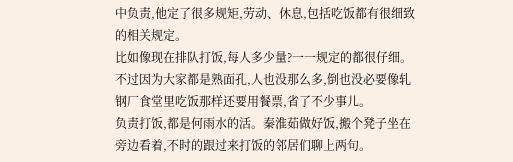中负责,他定了很多规矩,劳动、休息,包括吃饭都有很细致的相关规定。
比如像现在排队打饭,每人多少量?一一规定的都很仔细。
不过因为大家都是熟面孔,人也没那么多,倒也没必要像轧钢厂食堂里吃饭那样还要用餐票,省了不少事儿。
负责打饭,都是何雨水的活。秦淮茹做好饭,搬个凳子坐在旁边看着,不时的跟过来打饭的邻居们聊上两句。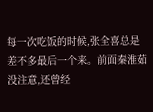每一次吃饭的时候,张全喜总是差不多最后一个来。前面秦淮茹没注意,还曾经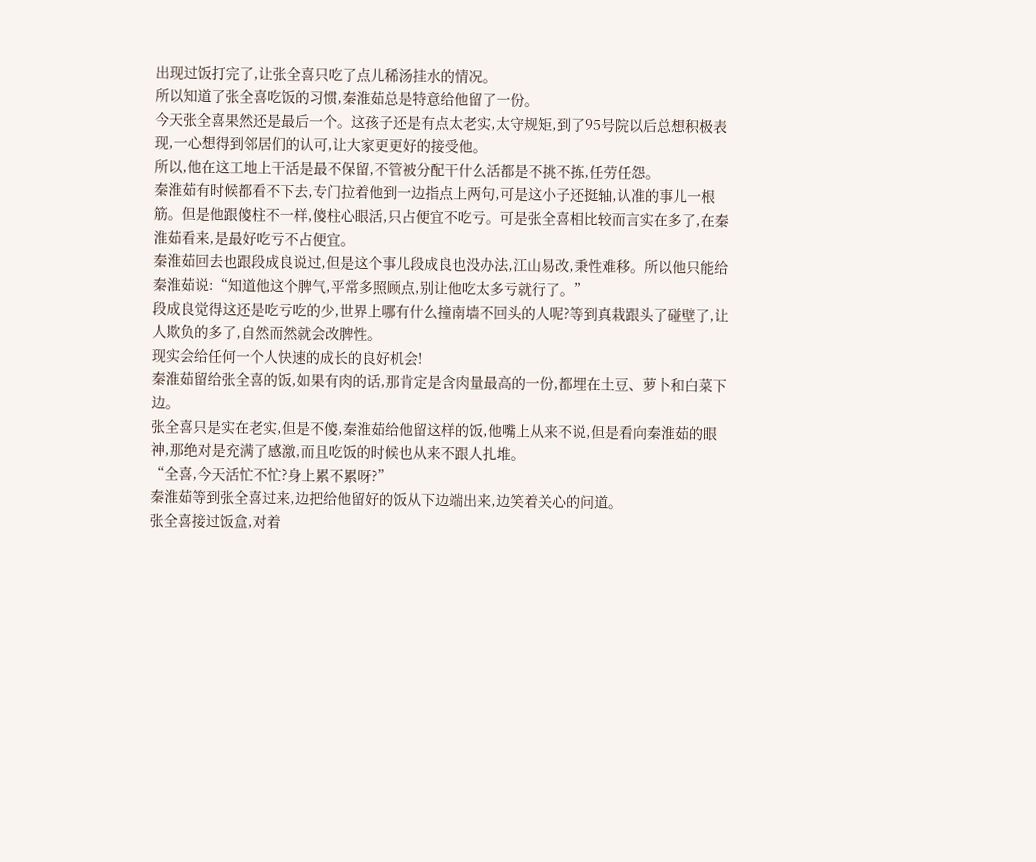出现过饭打完了,让张全喜只吃了点儿稀汤挂水的情况。
所以知道了张全喜吃饭的习惯,秦淮茹总是特意给他留了一份。
今天张全喜果然还是最后一个。这孩子还是有点太老实,太守规矩,到了95号院以后总想积极表现,一心想得到邻居们的认可,让大家更更好的接受他。
所以,他在这工地上干活是最不保留,不管被分配干什么活都是不挑不拣,任劳任怨。
秦淮茹有时候都看不下去,专门拉着他到一边指点上两句,可是这小子还挺轴,认准的事儿一根筋。但是他跟傻柱不一样,傻柱心眼活,只占便宜不吃亏。可是张全喜相比较而言实在多了,在秦淮茹看来,是最好吃亏不占便宜。
秦淮茹回去也跟段成良说过,但是这个事儿段成良也没办法,江山易改,秉性难移。所以他只能给秦淮茹说:“知道他这个脾气,平常多照顾点,别让他吃太多亏就行了。”
段成良觉得这还是吃亏吃的少,世界上哪有什么撞南墙不回头的人呢?等到真栽跟头了碰壁了,让人欺负的多了,自然而然就会改脾性。
现实会给任何一个人快速的成长的良好机会!
秦淮茹留给张全喜的饭,如果有肉的话,那肯定是含肉量最高的一份,都埋在土豆、萝卜和白菜下边。
张全喜只是实在老实,但是不傻,秦淮茹给他留这样的饭,他嘴上从来不说,但是看向秦淮茹的眼神,那绝对是充满了感激,而且吃饭的时候也从来不跟人扎堆。
“全喜,今天活忙不忙?身上累不累呀?”
秦淮茹等到张全喜过来,边把给他留好的饭从下边端出来,边笑着关心的问道。
张全喜接过饭盒,对着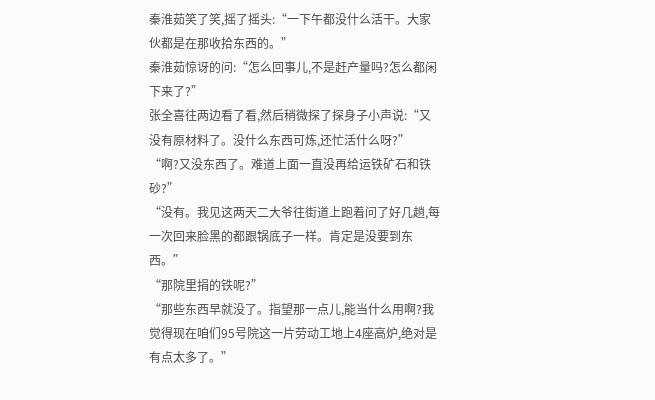秦淮茹笑了笑,摇了摇头:“一下午都没什么活干。大家伙都是在那收拾东西的。”
秦淮茹惊讶的问:“怎么回事儿,不是赶产量吗?怎么都闲下来了?”
张全喜往两边看了看,然后稍微探了探身子小声说:“又没有原材料了。没什么东西可炼,还忙活什么呀?”
“啊?又没东西了。难道上面一直没再给运铁矿石和铁砂?”
“没有。我见这两天二大爷往街道上跑着问了好几趟,每一次回来脸黑的都跟锅底子一样。肯定是没要到东西。”
“那院里捐的铁呢?”
“那些东西早就没了。指望那一点儿,能当什么用啊?我觉得现在咱们95号院这一片劳动工地上4座高炉,绝对是有点太多了。”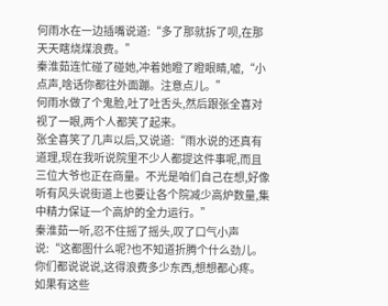何雨水在一边插嘴说道:“多了那就拆了呗,在那天天瞎烧煤浪费。”
秦淮茹连忙碰了碰她,冲着她瞪了瞪眼睛,嘘,“小点声,啥话你都往外面蹦。注意点儿。”
何雨水做了个鬼脸,吐了吐舌头,然后跟张全喜对视了一眼,两个人都笑了起来。
张全喜笑了几声以后,又说道:“雨水说的还真有道理,现在我听说院里不少人都提这件事呢,而且三位大爷也正在商量。不光是咱们自己在想,好像听有风头说街道上也要让各个院减少高炉数量,集中精力保证一个高炉的全力运行。”
秦淮茹一听,忍不住摇了摇头,叹了口气小声说:“这都图什么呢?也不知道折腾个什么劲儿。你们都说说说,这得浪费多少东西,想想都心疼。如果有这些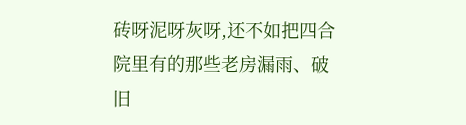砖呀泥呀灰呀,还不如把四合院里有的那些老房漏雨、破旧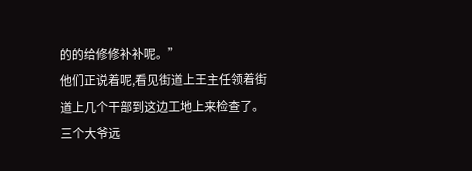的的给修修补补呢。”
他们正说着呢,看见街道上王主任领着街道上几个干部到这边工地上来检查了。三个大爷远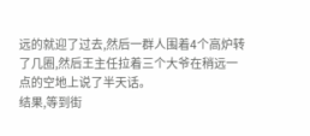远的就迎了过去,然后一群人围着4个高炉转了几圈,然后王主任拉着三个大爷在稍远一点的空地上说了半天话。
结果,等到街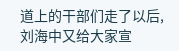道上的干部们走了以后,刘海中又给大家宣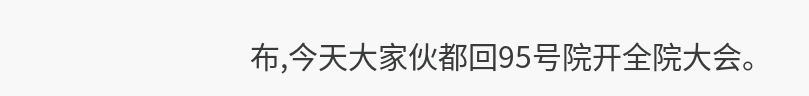布,今天大家伙都回95号院开全院大会。